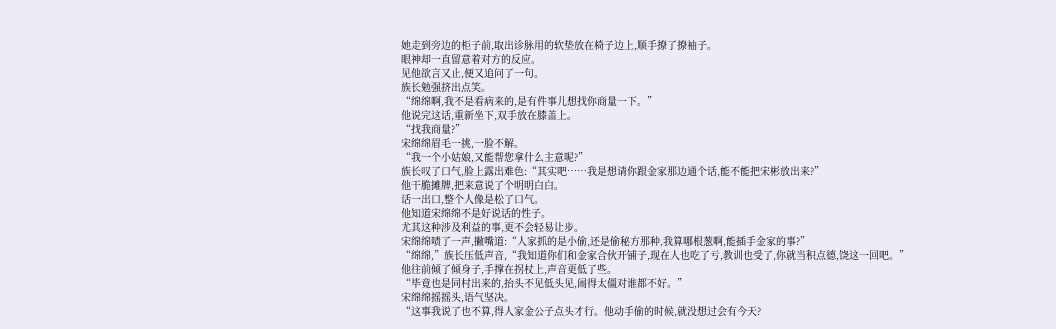她走到旁边的柜子前,取出诊脉用的软垫放在椅子边上,顺手撩了撩袖子。
眼神却一直留意着对方的反应。
见他欲言又止,便又追问了一句。
族长勉强挤出点笑。
“绵绵啊,我不是看病来的,是有件事儿想找你商量一下。”
他说完这话,重新坐下,双手放在膝盖上。
“找我商量?”
宋绵绵眉毛一挑,一脸不解。
“我一个小姑娘,又能帮您拿什么主意呢?”
族长叹了口气,脸上露出难色:“其实吧……我是想请你跟金家那边通个话,能不能把宋彬放出来?”
他干脆摊牌,把来意说了个明明白白。
话一出口,整个人像是松了口气。
他知道宋绵绵不是好说话的性子。
尤其这种涉及利益的事,更不会轻易让步。
宋绵绵啧了一声,撇嘴道:“人家抓的是小偷,还是偷秘方那种,我算哪根葱啊,能插手金家的事?”
“绵绵,”族长压低声音,“我知道你们和金家合伙开铺子,现在人也吃了亏,教训也受了,你就当积点德,饶这一回吧。”
他往前倾了倾身子,手撑在拐杖上,声音更低了些。
“毕竟也是同村出来的,抬头不见低头见,闹得太僵对谁都不好。”
宋绵绵摇摇头,语气坚决。
“这事我说了也不算,得人家金公子点头才行。他动手偷的时候,就没想过会有今天?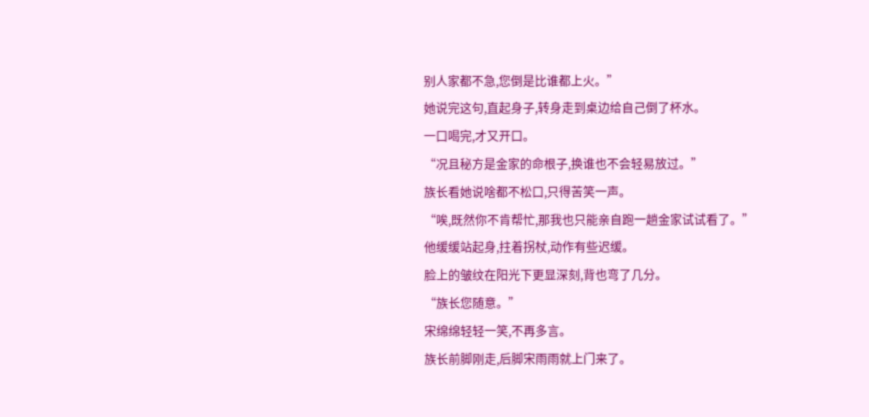别人家都不急,您倒是比谁都上火。”
她说完这句,直起身子,转身走到桌边给自己倒了杯水。
一口喝完,才又开口。
“况且秘方是金家的命根子,换谁也不会轻易放过。”
族长看她说啥都不松口,只得苦笑一声。
“唉,既然你不肯帮忙,那我也只能亲自跑一趟金家试试看了。”
他缓缓站起身,拄着拐杖,动作有些迟缓。
脸上的皱纹在阳光下更显深刻,背也弯了几分。
“族长您随意。”
宋绵绵轻轻一笑,不再多言。
族长前脚刚走,后脚宋雨雨就上门来了。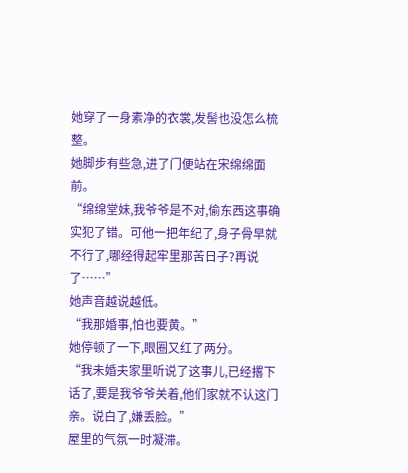她穿了一身素净的衣裳,发髻也没怎么梳整。
她脚步有些急,进了门便站在宋绵绵面前。
“绵绵堂妹,我爷爷是不对,偷东西这事确实犯了错。可他一把年纪了,身子骨早就不行了,哪经得起牢里那苦日子?再说了……”
她声音越说越低。
“我那婚事,怕也要黄。”
她停顿了一下,眼圈又红了两分。
“我未婚夫家里听说了这事儿,已经撂下话了,要是我爷爷关着,他们家就不认这门亲。说白了,嫌丢脸。”
屋里的气氛一时凝滞。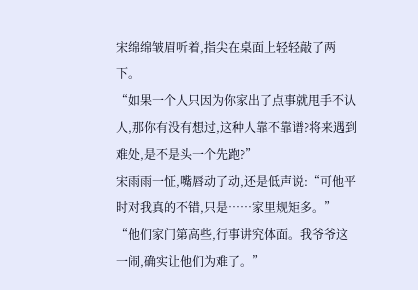宋绵绵皱眉听着,指尖在桌面上轻轻敲了两下。
“如果一个人只因为你家出了点事就甩手不认人,那你有没有想过,这种人靠不靠谱?将来遇到难处,是不是头一个先跑?”
宋雨雨一怔,嘴唇动了动,还是低声说:“可他平时对我真的不错,只是……家里规矩多。”
“他们家门第高些,行事讲究体面。我爷爷这一闹,确实让他们为难了。”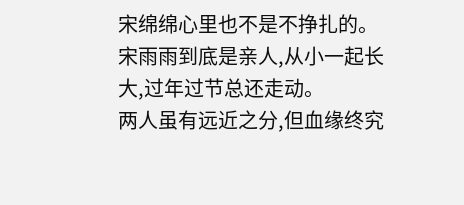宋绵绵心里也不是不挣扎的。
宋雨雨到底是亲人,从小一起长大,过年过节总还走动。
两人虽有远近之分,但血缘终究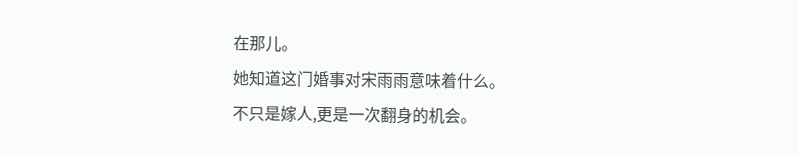在那儿。
她知道这门婚事对宋雨雨意味着什么。
不只是嫁人,更是一次翻身的机会。